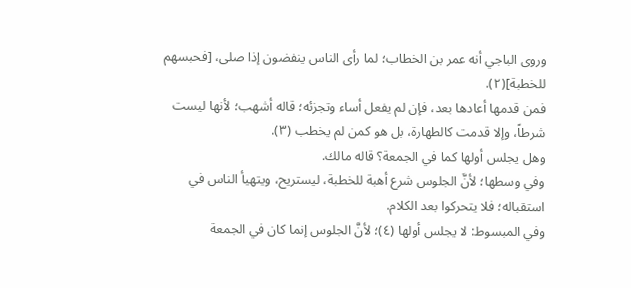وروى الباجي أنه عمر بن الخطاب؛ لما رأى الناس ينفضون إذا صلى، [فحبسهم للخطبة](٢).
فمن قدمها أعادها بعد، فإن لم يفعل أساء وتجزئه؛ قاله أشهب؛ لأنها ليست شرطاً، وإلا قدمت كالطهارة، بل هو كمن لم يخطب (٣).
وهل يجلس أولها كما في الجمعة؟ قاله مالك.
وفي وسطها؛ لأنَّ الجلوس شرع أهبة للخطبة، ليستريح، ويتهيأ الناس في استقباله؛ فلا يتحركوا بعد الكلام.
وفي المبسوط: لا يجلس أولها (٤)؛ لأنَّ الجلوس إنما كان في الجمعة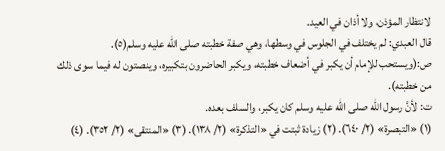لانتظار المؤذن، ولا أذان في العيد.
قال العبدي: لم يختلف في الجلوس في وسطها، وهي صفة خطبته صلى الله عليه وسلم(٥).
ص:(ويستحب للإمام أن يكبر في أضعاف خطبته، ويكبر الحاضرون بتكبيره، وينصتون له فيما سوى ذلك من خطبته).
ت: لأنَّ رسول الله صلى الله عليه وسلم كان يكبر، والسلف بعده.
(١) «التبصرة» (٢/ ٦٤٠). (٢) زيادة ثبتت في «التذكرة» (٢/ ١٣٨). (٣) «المنتقى» (٢/ ٣٥٢). (٤)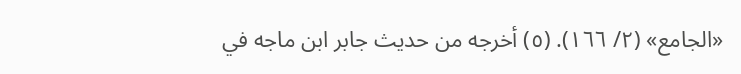«الجامع» (٢/ ١٦٦). (٥) أخرجه من حديث جابر ابن ماجه في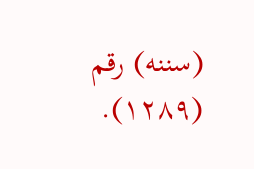(سننه) رقم (١٢٨٩).